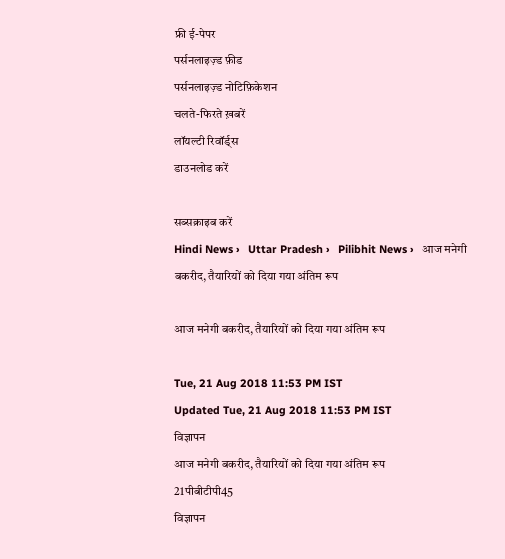फ्री ई-पेपर
पर्सनलाइज़्ड फ़ीड
पर्सनलाइज़्ड नोटिफ़िकेशन
चलते-फिरते ख़बरें
लॉयल्टी रिवॉर्ड्स
डाउनलोड करें

सब्सक्राइब करें
Hindi News ›   Uttar Pradesh ›   Pilibhit News ›   आज मनेगी बकरीद, तैयारियों को दिया गया अंतिम रूप

आज मनेगी बकरीद, तैयारियों को दिया गया अंतिम रूप

Tue, 21 Aug 2018 11:53 PM IST
Updated Tue, 21 Aug 2018 11:53 PM IST
विज्ञापन
आज मनेगी बकरीद, तैयारियों को दिया गया अंतिम रूप
21पीबीटीपी45
विज्ञापन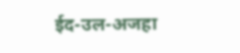ईद-उल-अजहा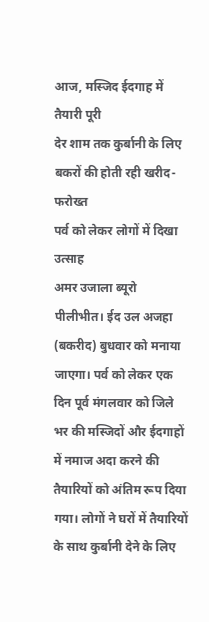आज, मस्जिद ईदगाह में तैयारी पूरी
देर शाम तक कुर्बानी के लिए बकरों की होती रही खरीद-फरोख्त
पर्व को लेकर लोगों में दिखा उत्साह
अमर उजाला ब्यूरो
पीलीभीत। ईद उल अजहा (बकरीद) बुधवार को मनाया जाएगा। पर्व को लेकर एक दिन पूर्व मंगलवार को जिले भर की मस्जिदों और ईदगाहों में नमाज अदा करने की तैयारियों को अंतिम रूप दिया गया। लोगों ने घरों में तैयारियों के साथ कुर्बानी देने के लिए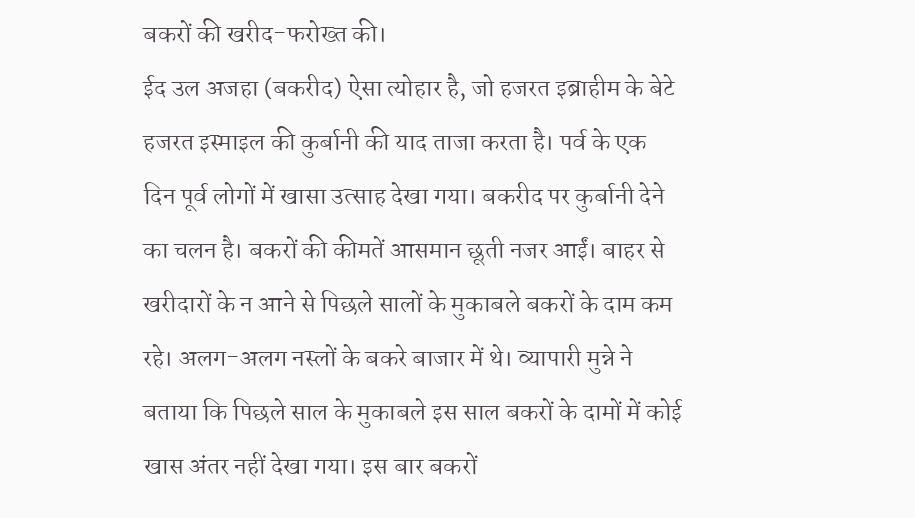बकरों की खरीद-फरोख्त की।
ईद उल अजहा (बकरीद) ऐसा त्योहार है, जो हजरत इब्राहीम के बेटे हजरत इस्माइल की कुर्बानी की याद ताजा करता है। पर्व के एक दिन पूर्व लोगों में खासा उत्साह देखा गया। बकरीद पर कुर्बानी देने का चलन है। बकरों की कीमतें आसमान छूती नजर आईं। बाहर से खरीदारों के न आने से पिछले सालों के मुकाबले बकरों के दाम कम रहे। अलग-अलग नस्लों के बकरे बाजार में थे। व्यापारी मुन्ने ने बताया कि पिछले साल के मुकाबले इस साल बकरों के दामों में कोई खास अंतर नहीं देखा गया। इस बार बकरों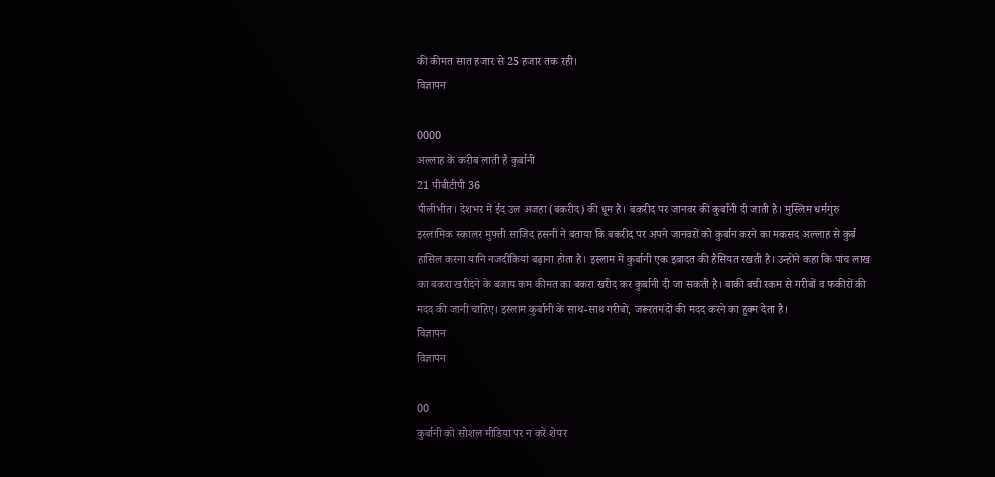की कीमत सात हजार से 25 हजार तक रही।
विज्ञापन

0000
अल्लाह के करीब लाती है कुर्बानी
21 पीबीटीपी 36
पीलीभीत। देशभर में ईद उल अजहा (बकरीद) की धूम है। बकरीद पर जानवर की कुर्बांनी दी जाती है। मुस्लिम धर्मगुरु इस्लामिक स्कालर मुफ्ती साजिद हसनी ने बताया कि बकरीद पर अपने जानवरों को कुर्बान करने का मकसद अल्लाह से कुर्ब हासिल करना यानि नजदीकियां बढ़ाना होता है। इस्लाम में कुर्बानी एक इबादत की हैसियत रखती है। उन्होंने कहा कि पांच लाख का बकरा खरीदने के बजाय कम कीमत का बकरा खरीद कर कुर्बानी दी जा सकती है। बाकी बची रकम से गरीबों व फकीरों की मदद की जानी चाहिए। इस्लाम कुर्बानी के साथ-साथ गरीबों, जरूरतमंदों की मदद करने का हुक्म देता है।
विज्ञापन
विज्ञापन

00
कुर्बानी को सोशल मीडिया पर न करें शेयर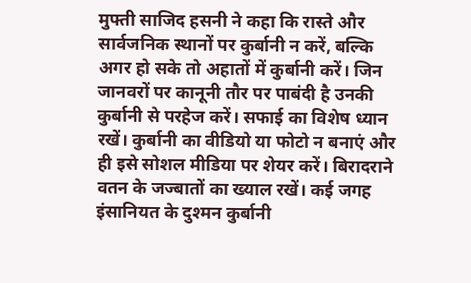मुफ्ती साजिद हसनी ने कहा कि रास्ते और सार्वजनिक स्थानों पर कुर्बानी न करें, बल्कि अगर हो सके तो अहातों में कुर्बानी करें। जिन जानवरों पर कानूनी तौर पर पाबंदी है उनकी कुर्बानी से परहेज करें। सफाई का विशेष ध्यान रखें। कुर्बानी का वीडियो या फोटो न बनाएं और ही इसे सोशल मीडिया पर शेयर करें। बिरादराने वतन के जज्बातों का ख्याल रखें। कई जगह इंसानियत के दुश्मन कुर्बानी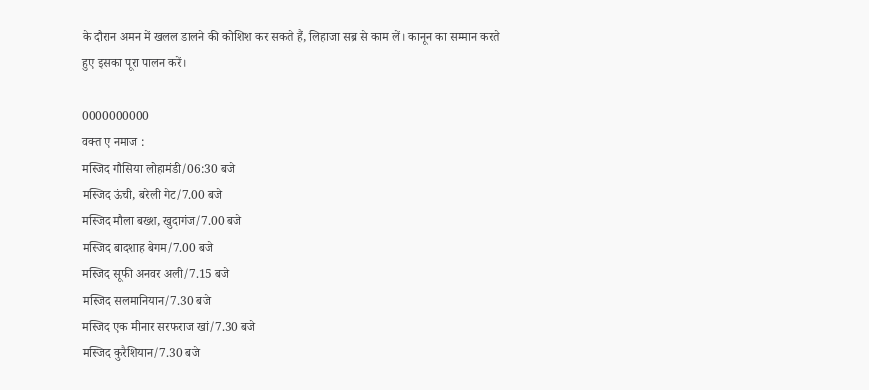के दौरान अमन में खलल डालने की कोशिश कर सकते हैं, लिहाजा सब्र से काम लें। कानून का सम्मान करते हुए इसका पूरा पालन करें।

0000000000
वक्त ए नमाज :
मस्जिद गौसिया लोहामंडी/06:30 बजे
मस्जिद ऊंची, बरेली गेट/7.00 बजे
मस्जिद मौला बख्श, खुदागंज/7.00 बजे
मस्जिद बादशाह बेगम/7.00 बजे
मस्जिद सूफी अनवर अली/7.15 बजे
मस्जिद सलमानियान/7.30 बजे
मस्जिद एक मीनार सरफराज खां/7.30 बजे
मस्जिद कुरैशियान/7.30 बजे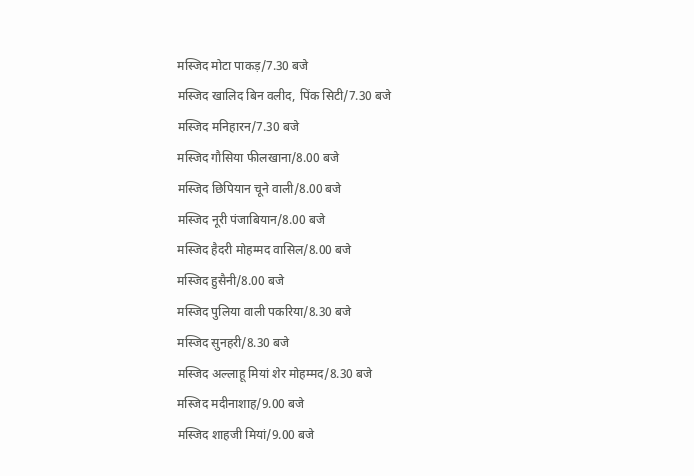मस्जिद मोटा पाकड़/7.30 बजे
मस्जिद खालिद बिन वलीद, पिंक सिटी/7.30 बजे
मस्जिद मनिहारन/7.30 बजे
मस्जिद गौसिया फीलखाना/8.00 बजे
मस्जिद छिपियान चूने वाली/8.00 बजे
मस्जिद नूरी पंजाबियान/8.00 बजे
मस्जिद हैदरी मोहम्मद वासिल/8.00 बजे
मस्जिद हुसैनी/8.00 बजे
मस्जिद पुलिया वाली पकरिया/8.30 बजे
मस्जिद सुनहरी/8.30 बजे
मस्जिद अल्लाहू मियां शेर मोहम्मद/8.30 बजे
मस्जिद मदीनाशाह/9.00 बजे
मस्जिद शाहजी मियां/9.00 बजे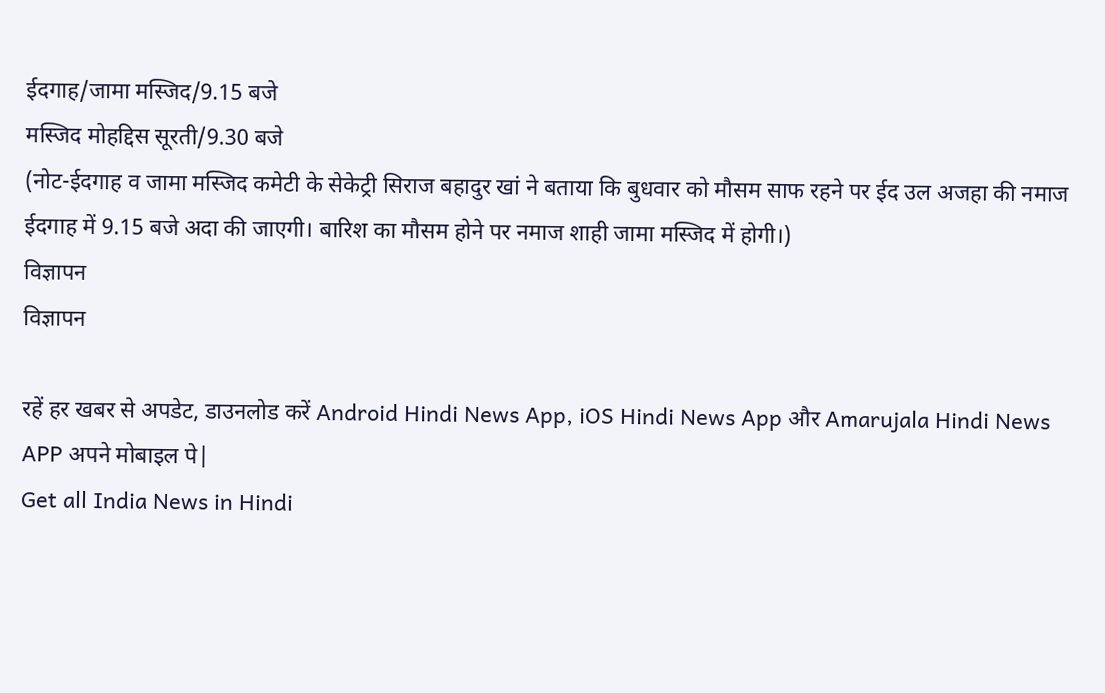ईदगाह/जामा मस्जिद/9.15 बजे
मस्जिद मोहद्दिस सूरती/9.30 बजे
(नोट-ईदगाह व जामा मस्जिद कमेटी के सेकेट्री सिराज बहादुर खां ने बताया कि बुधवार को मौसम साफ रहने पर ईद उल अजहा की नमाज ईदगाह में 9.15 बजे अदा की जाएगी। बारिश का मौसम होने पर नमाज शाही जामा मस्जिद में होगी।)
विज्ञापन
विज्ञापन

रहें हर खबर से अपडेट, डाउनलोड करें Android Hindi News App, iOS Hindi News App और Amarujala Hindi News APP अपने मोबाइल पे|
Get all India News in Hindi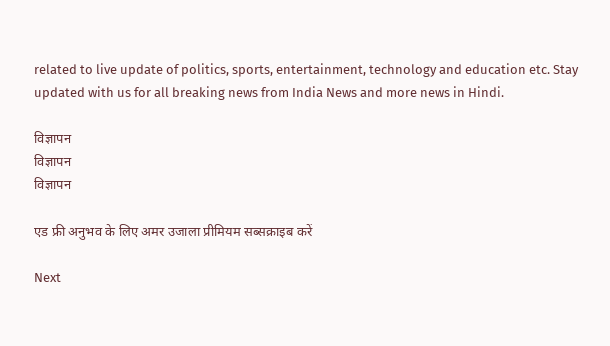related to live update of politics, sports, entertainment, technology and education etc. Stay updated with us for all breaking news from India News and more news in Hindi.

विज्ञापन
विज्ञापन
विज्ञापन

एड फ्री अनुभव के लिए अमर उजाला प्रीमियम सब्सक्राइब करें

Next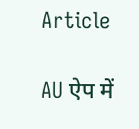Article

AU ऐप में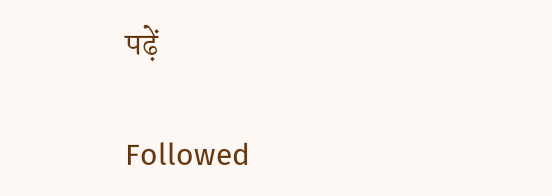पढ़ें

Followed